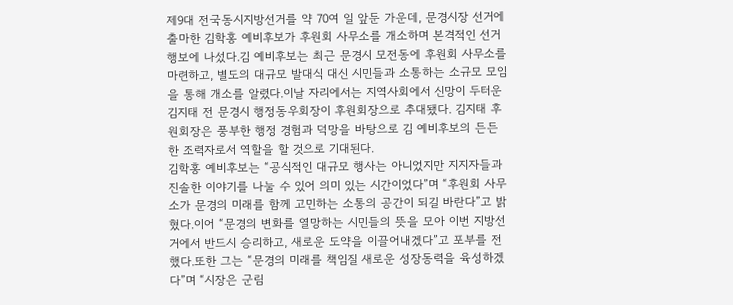제9대 전국동시지방선거를 약 70여 일 앞둔 가운데, 문경시장 선거에 출마한 김학홍 예비후보가 후원회 사무소를 개소하며 본격적인 선거 행보에 나섰다.김 예비후보는 최근 문경시 모전동에 후원회 사무소를 마련하고, 별도의 대규모 발대식 대신 시민들과 소통하는 소규모 모임을 통해 개소를 알렸다.이날 자리에서는 지역사회에서 신망이 두터운 김지태 전 문경시 행정동우회장이 후원회장으로 추대됐다. 김지태 후원회장은 풍부한 행정 경험과 덕망을 바탕으로 김 예비후보의 든든한 조력자로서 역할을 할 것으로 기대된다.
김학홍 예비후보는 “공식적인 대규모 행사는 아니었지만 지지자들과 진솔한 이야기를 나눌 수 있어 의미 있는 시간이었다”며 “후원회 사무소가 문경의 미래를 함께 고민하는 소통의 공간이 되길 바란다”고 밝혔다.이어 “문경의 변화를 열망하는 시민들의 뜻을 모아 이번 지방선거에서 반드시 승리하고, 새로운 도약을 이끌어내겠다”고 포부를 전했다.또한 그는 “문경의 미래를 책임질 새로운 성장동력을 육성하겠다”며 “시장은 군림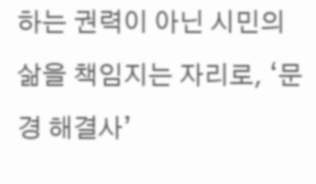하는 권력이 아닌 시민의 삶을 책임지는 자리로, ‘문경 해결사’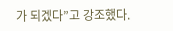가 되겠다”고 강조했다.